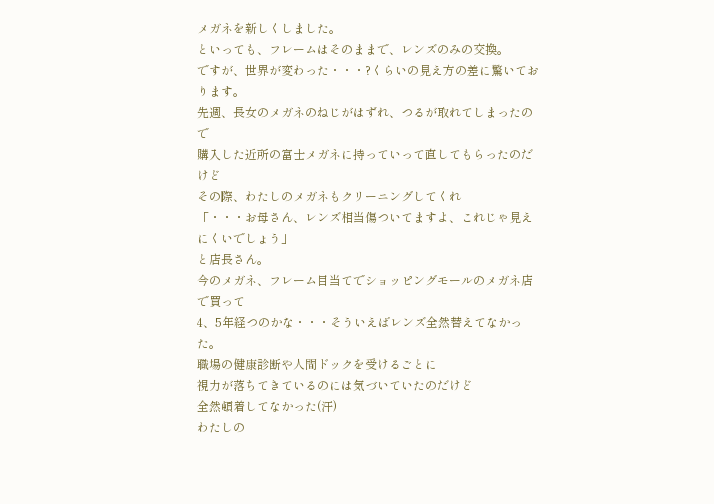メガネを新しくしました。
といっても、フレームはそのままで、レンズのみの交換。
ですが、世界が変わった・・・?くらいの見え方の差に驚いております。
先週、長女のメガネのねじがはずれ、つるが取れてしまったので
購入した近所の富士メガネに持っていって直してもらったのだけど
その際、わたしのメガネもクリーニングしてくれ
「・・・お母さん、レンズ相当傷ついてますよ、これじゃ見えにくいでしょう」
と店長さん。
今のメガネ、フレーム目当てでショッピングモールのメガネ店で買って
4、5年経つのかな・・・そういえばレンズ全然替えてなかった。
職場の健康診断や人間ドックを受けるごとに
視力が落ちてきているのには気づいていたのだけど
全然頓着してなかった(汗)
わたしの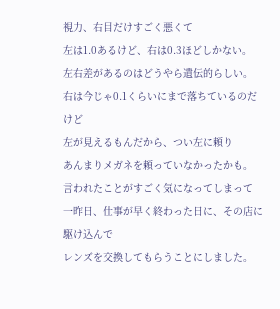視力、右目だけすごく悪くて
左は1.0あるけど、右は0.3ほどしかない。
左右差があるのはどうやら遺伝的らしい。
右は今じゃ0.1くらいにまで落ちているのだけど
左が見えるもんだから、つい左に頼り
あんまりメガネを頼っていなかったかも。
言われたことがすごく気になってしまって
一昨日、仕事が早く終わった日に、その店に駆け込んで
レンズを交換してもらうことにしました。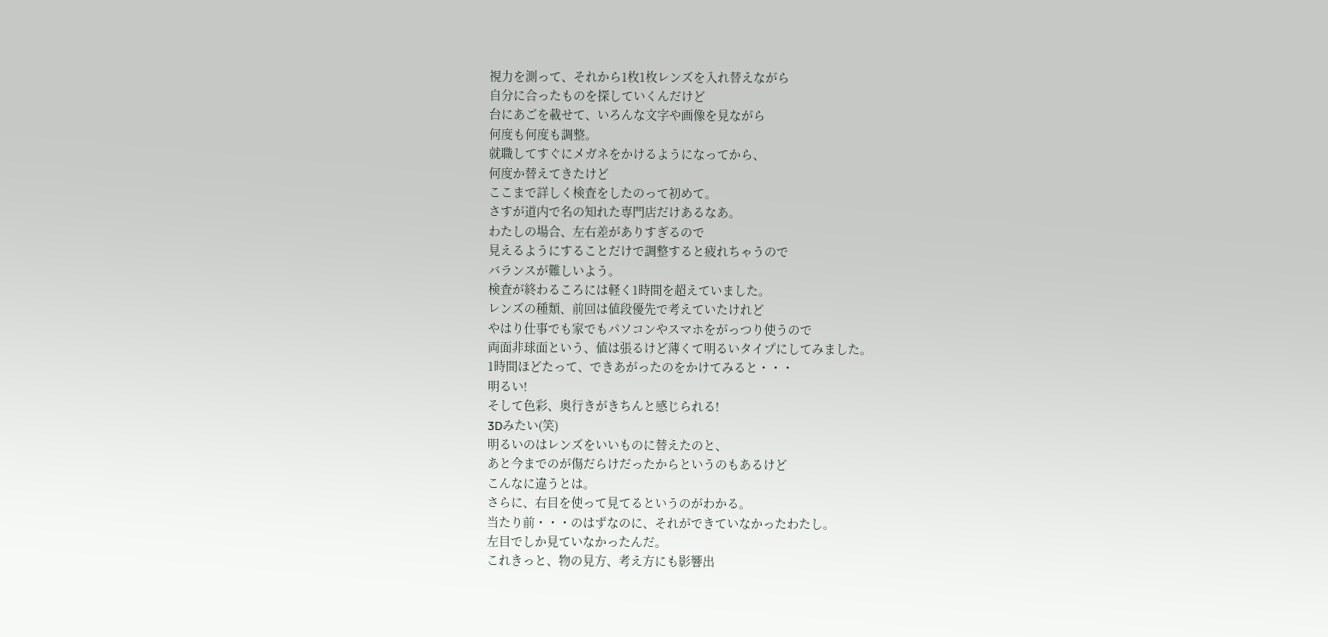視力を測って、それから1枚1枚レンズを入れ替えながら
自分に合ったものを探していくんだけど
台にあごを載せて、いろんな文字や画像を見ながら
何度も何度も調整。
就職してすぐにメガネをかけるようになってから、
何度か替えてきたけど
ここまで詳しく検査をしたのって初めて。
さすが道内で名の知れた専門店だけあるなあ。
わたしの場合、左右差がありすぎるので
見えるようにすることだけで調整すると疲れちゃうので
バランスが難しいよう。
検査が終わるころには軽く1時間を超えていました。
レンズの種類、前回は値段優先で考えていたけれど
やはり仕事でも家でもパソコンやスマホをがっつり使うので
両面非球面という、値は張るけど薄くて明るいタイプにしてみました。
1時間ほどたって、できあがったのをかけてみると・・・
明るい!
そして色彩、奥行きがきちんと感じられる!
3Dみたい(笑)
明るいのはレンズをいいものに替えたのと、
あと今までのが傷だらけだったからというのもあるけど
こんなに違うとは。
さらに、右目を使って見てるというのがわかる。
当たり前・・・のはずなのに、それができていなかったわたし。
左目でしか見ていなかったんだ。
これきっと、物の見方、考え方にも影響出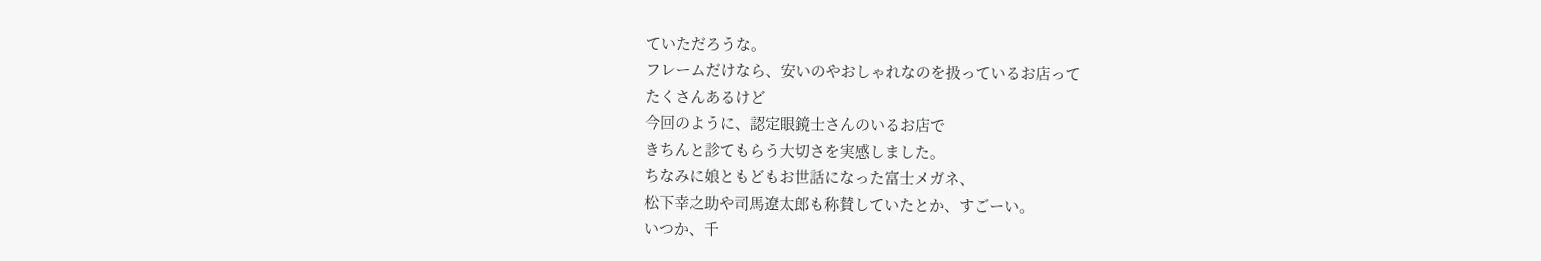ていただろうな。
フレームだけなら、安いのやおしゃれなのを扱っているお店って
たくさんあるけど
今回のように、認定眼鏡士さんのいるお店で
きちんと診てもらう大切さを実感しました。
ちなみに娘ともどもお世話になった富士メガネ、
松下幸之助や司馬遼太郎も称賛していたとか、すごーい。
いつか、千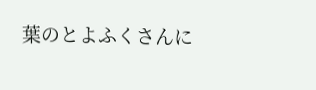葉のとよふくさんに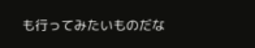も行ってみたいものだな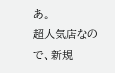あ。
超人気店なので、新規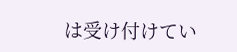は受け付けてい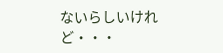ないらしいけれど・・・